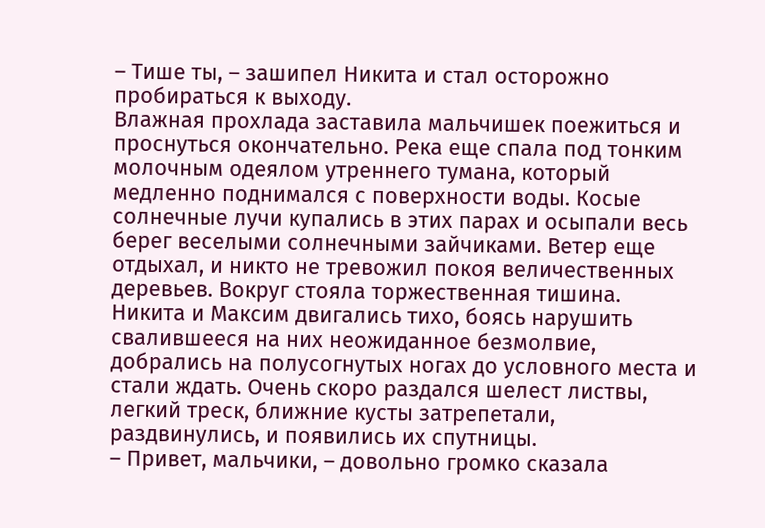– Тише ты, – зашипел Никита и стал осторожно пробираться к выходу.
Влажная прохлада заставила мальчишек поежиться и проснуться окончательно. Река еще спала под тонким молочным одеялом утреннего тумана, который медленно поднимался с поверхности воды. Косые солнечные лучи купались в этих парах и осыпали весь берег веселыми солнечными зайчиками. Ветер еще отдыхал, и никто не тревожил покоя величественных деревьев. Вокруг стояла торжественная тишина.
Никита и Максим двигались тихо, боясь нарушить свалившееся на них неожиданное безмолвие, добрались на полусогнутых ногах до условного места и стали ждать. Очень скоро раздался шелест листвы, легкий треск, ближние кусты затрепетали, раздвинулись, и появились их спутницы.
– Привет, мальчики, – довольно громко сказала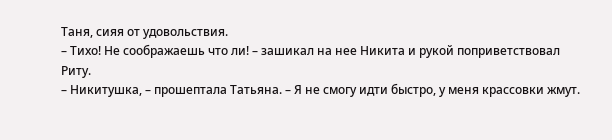Таня, сияя от удовольствия.
– Тихо! Не соображаешь что ли! – зашикал на нее Никита и рукой поприветствовал Риту.
– Никитушка, – прошептала Татьяна. – Я не смогу идти быстро, у меня крассовки жмут.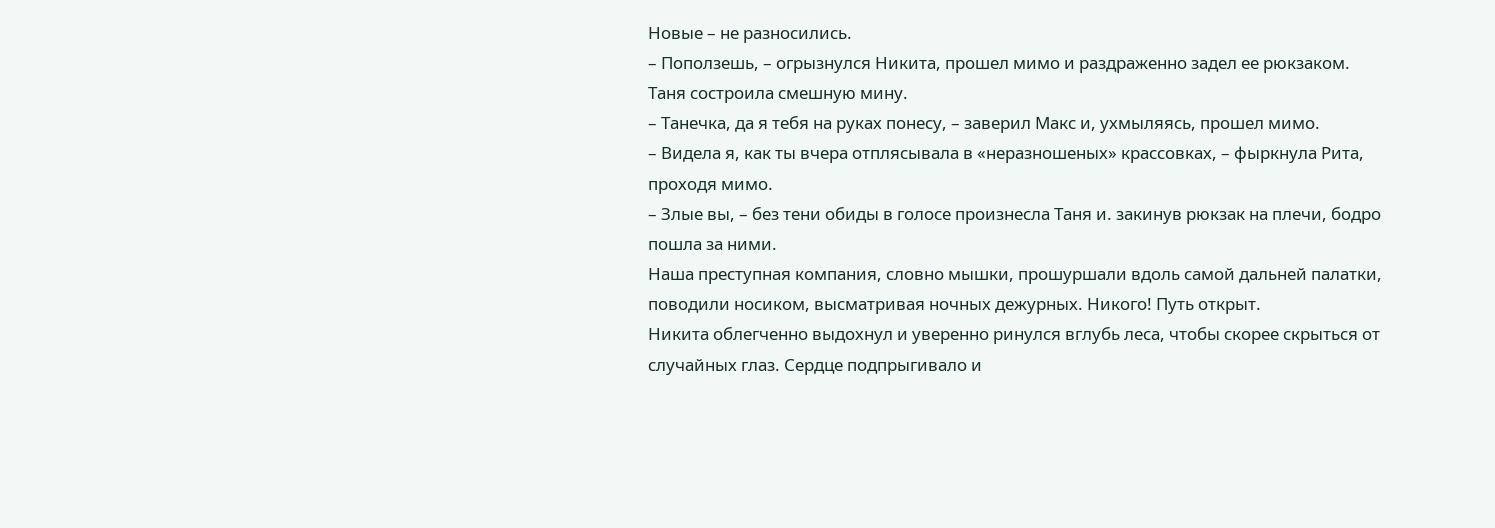Новые – не разносились.
– Поползешь, – огрызнулся Никита, прошел мимо и раздраженно задел ее рюкзаком.
Таня состроила смешную мину.
– Танечка, да я тебя на руках понесу, – заверил Макс и, ухмыляясь, прошел мимо.
– Видела я, как ты вчера отплясывала в «неразношеных» крассовках, – фыркнула Рита, проходя мимо.
– Злые вы, – без тени обиды в голосе произнесла Таня и. закинув рюкзак на плечи, бодро пошла за ними.
Наша преступная компания, словно мышки, прошуршали вдоль самой дальней палатки, поводили носиком, высматривая ночных дежурных. Никого! Путь открыт.
Никита облегченно выдохнул и уверенно ринулся вглубь леса, чтобы скорее скрыться от случайных глаз. Сердце подпрыгивало и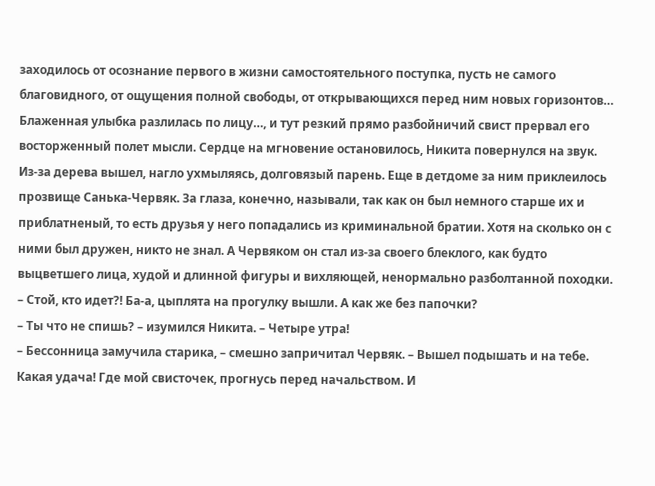заходилось от осознание первого в жизни самостоятельного поступка, пусть не самого благовидного, от ощущения полной свободы, от открывающихся перед ним новых горизонтов… Блаженная улыбка разлилась по лицу…, и тут резкий прямо разбойничий свист прервал его восторженный полет мысли. Сердце на мгновение остановилось, Никита повернулся на звук.
Из-за дерева вышел, нагло ухмыляясь, долговязый парень. Еще в детдоме за ним приклеилось прозвище Санька-Червяк. За глаза, конечно, называли, так как он был немного старше их и приблатненый, то есть друзья у него попадались из криминальной братии. Хотя на сколько он с ними был дружен, никто не знал. А Червяком он стал из-за своего блеклого, как будто выцветшего лица, худой и длинной фигуры и вихляющей, ненормально разболтанной походки.
– Стой, кто идет?! Ба-а, цыплята на прогулку вышли. А как же без папочки?
– Ты что не спишь? – изумился Никита. – Четыре утра!
– Бессонница замучила старика, – смешно запричитал Червяк. – Вышел подышать и на тебе. Какая удача! Где мой свисточек, прогнусь перед начальством. И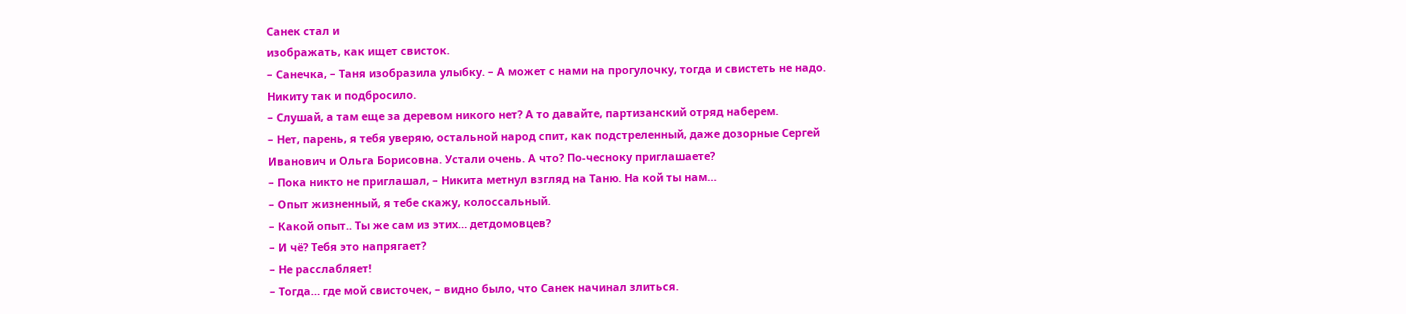Санек стал и
изображать, как ищет свисток.
– Санечка, – Таня изобразила улыбку. – А может с нами на прогулочку, тогда и свистеть не надо.
Никиту так и подбросило.
– Слушай, а там еще за деревом никого нет? А то давайте, партизанский отряд наберем.
– Нет, парень, я тебя уверяю, остальной народ спит, как подстреленный, даже дозорные Сергей Иванович и Ольга Борисовна. Устали очень. А что? По-чесноку приглашаете?
– Пока никто не приглашал, – Никита метнул взгляд на Таню. На кой ты нам…
– Опыт жизненный, я тебе скажу, колоссальный.
– Какой опыт.. Ты же сам из этих… детдомовцев?
– И чё? Тебя это напрягает?
– Не расслабляет!
– Тогда… где мой свисточек, – видно было, что Санек начинал злиться.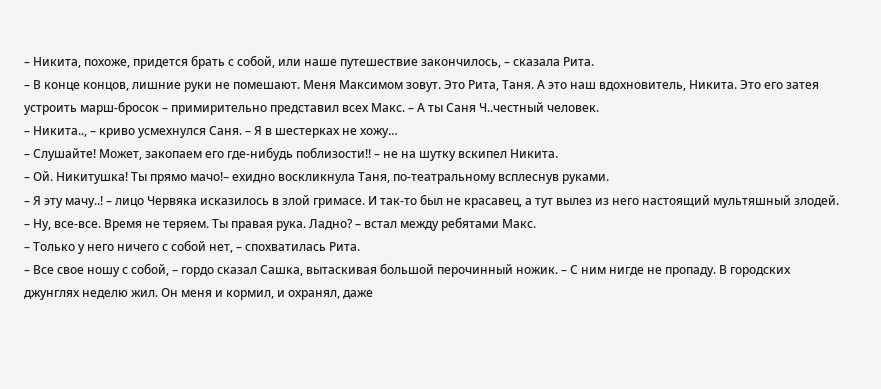– Никита, похоже, придется брать с собой, или наше путешествие закончилось, – сказала Рита.
– В конце концов, лишние руки не помешают. Меня Максимом зовут. Это Рита, Таня. А это наш вдохновитель, Никита. Это его затея устроить марш-бросок – примирительно представил всех Макс. – А ты Саня Ч..честный человек.
– Никита.., – криво усмехнулся Саня. – Я в шестерках не хожу…
– Слушайте! Может, закопаем его где-нибудь поблизости!! – не на шутку вскипел Никита.
– Ой. Никитушка! Ты прямо мачо!– ехидно воскликнула Таня, по-театральному всплеснув руками.
– Я эту мачу..! – лицо Червяка исказилось в злой гримасе. И так-то был не красавец, а тут вылез из него настоящий мультяшный злодей.
– Ну, все-все. Время не теряем. Ты правая рука. Ладно? – встал между ребятами Макс.
– Только у него ничего с собой нет, – спохватилась Рита.
– Все свое ношу с собой, – гордо сказал Сашка, вытаскивая большой перочинный ножик. – С ним нигде не пропаду. В городских джунглях неделю жил. Он меня и кормил, и охранял, даже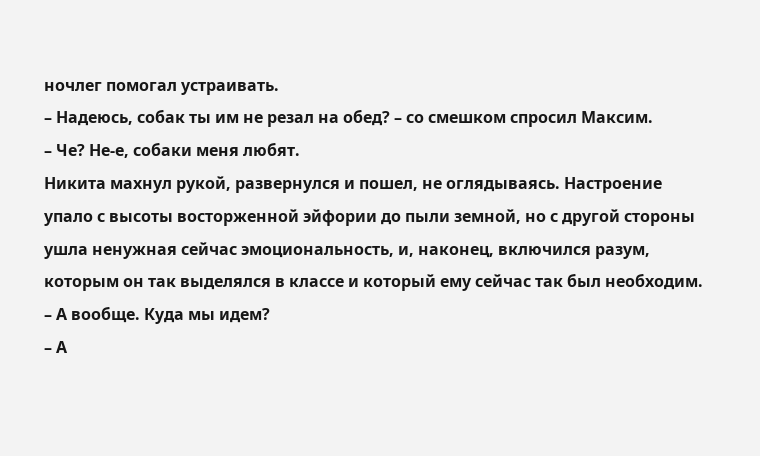ночлег помогал устраивать.
– Надеюсь, собак ты им не резал на обед? – со смешком спросил Максим.
– Че? Не-е, собаки меня любят.
Никита махнул рукой, развернулся и пошел, не оглядываясь. Настроение упало с высоты восторженной эйфории до пыли земной, но с другой стороны ушла ненужная сейчас эмоциональность, и, наконец, включился разум, которым он так выделялся в классе и который ему сейчас так был необходим.
– А вообще. Куда мы идем?
– А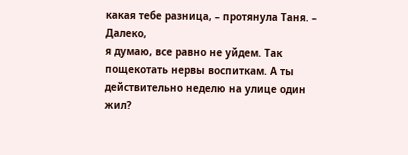какая тебе разница, – протянула Таня. – Далеко,
я думаю, все равно не уйдем. Так пощекотать нервы воспиткам. А ты действительно неделю на улице один жил?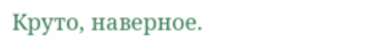Круто, наверное.